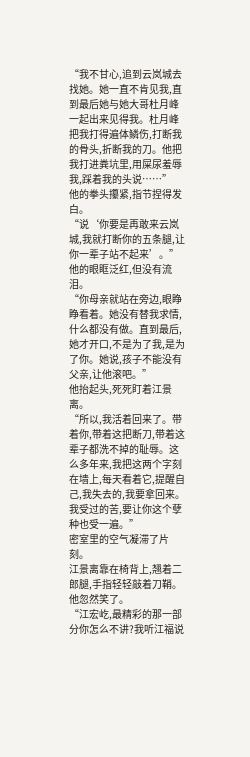“我不甘心,追到云岚城去找她。她一直不肯见我,直到最后她与她大哥杜月峰一起出来见得我。杜月峰把我打得遍体鳞伤,打断我的骨头,折断我的刀。他把我打进粪坑里,用屎尿羞辱我,踩着我的头说……”
他的拳头攥紧,指节捏得发白。
“说‘你要是再敢来云岚城,我就打断你的五条腿,让你一辈子站不起来’。”
他的眼眶泛红,但没有流泪。
“你母亲就站在旁边,眼睁睁看着。她没有替我求情,什么都没有做。直到最后,她才开口,不是为了我,是为了你。她说,孩子不能没有父亲,让他滚吧。”
他抬起头,死死盯着江景离。
“所以,我活着回来了。带着你,带着这把断刀,带着这辈子都洗不掉的耻辱。这么多年来,我把这两个字刻在墙上,每天看着它,提醒自己,我失去的,我要拿回来。我受过的苦,要让你这个孽种也受一遍。”
密室里的空气凝滞了片刻。
江景离靠在椅背上,翘着二郎腿,手指轻轻敲着刀鞘。
他忽然笑了。
“江宏屹,最精彩的那一部分你怎么不讲?我听江福说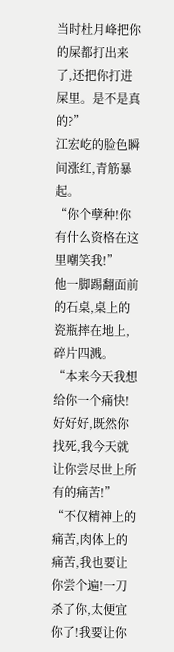当时杜月峰把你的屎都打出来了,还把你打进屎里。是不是真的?”
江宏屹的脸色瞬间涨红,青筋暴起。
“你个孽种!你有什么资格在这里嘲笑我!”
他一脚踢翻面前的石桌,桌上的瓷瓶摔在地上,碎片四溅。
“本来今天我想给你一个痛快!好好好,既然你找死,我今天就让你尝尽世上所有的痛苦!”
“不仅精神上的痛苦,肉体上的痛苦,我也要让你尝个遍!一刀杀了你,太便宜你了!我要让你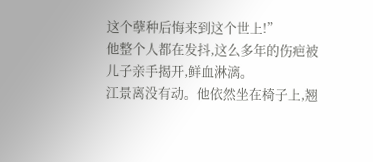这个孽种后悔来到这个世上!”
他整个人都在发抖,这么多年的伤疤被儿子亲手揭开,鲜血淋漓。
江景离没有动。他依然坐在椅子上,翘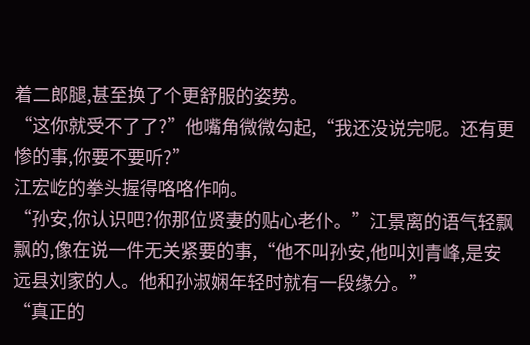着二郎腿,甚至换了个更舒服的姿势。
“这你就受不了了?”他嘴角微微勾起,“我还没说完呢。还有更惨的事,你要不要听?”
江宏屹的拳头握得咯咯作响。
“孙安,你认识吧?你那位贤妻的贴心老仆。”江景离的语气轻飘飘的,像在说一件无关紧要的事,“他不叫孙安,他叫刘青峰,是安远县刘家的人。他和孙淑娴年轻时就有一段缘分。”
“真正的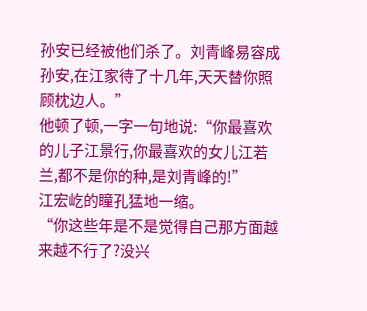孙安已经被他们杀了。刘青峰易容成孙安,在江家待了十几年,天天替你照顾枕边人。”
他顿了顿,一字一句地说:“你最喜欢的儿子江景行,你最喜欢的女儿江若兰,都不是你的种,是刘青峰的!”
江宏屹的瞳孔猛地一缩。
“你这些年是不是觉得自己那方面越来越不行了?没兴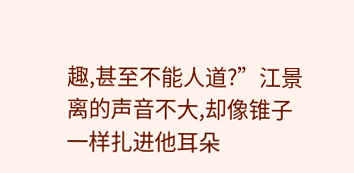趣,甚至不能人道?”江景离的声音不大,却像锥子一样扎进他耳朵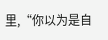里,“你以为是自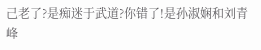己老了?是痴迷于武道?你错了!是孙淑娴和刘青峰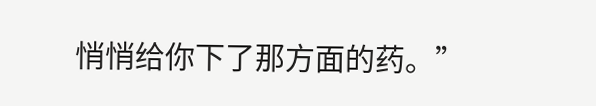悄悄给你下了那方面的药。”